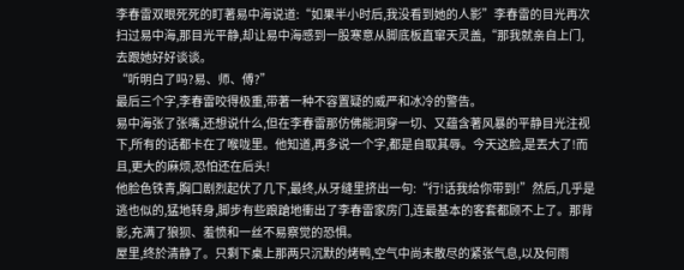李春雷双眼死死的盯著易中海说道:“如果半小时后,我没看到她的人影”李春雷的目光再次扫过易中海,那目光平静,却让易中海感到一股寒意从脚底板直窜天灵盖,“那我就亲自上门,去跟她好好谈谈。
“听明白了吗?易、师、傅?”
最后三个字,李春雷咬得极重,带著一种不容置疑的威严和冰冷的警告。
易中海张了张嘴,还想说什么,但在李春雷那仿佛能洞穿一切、又蕴含著风暴的平静目光注视下,所有的话都卡在了喉咙里。他知道,再多说一个字,都是自取其辱。今天这脸,是丟大了!而且,更大的麻烦,恐怕还在后头!
他脸色铁青,胸口剧烈起伏了几下,最终,从牙缝里挤出一句:“行!话我给你带到!”然后,几乎是逃也似的,猛地转身,脚步有些踉蹌地衝出了李春雷家房门,连最基本的客套都顾不上了。那背影,充满了狼狈、羞愤和一丝不易察觉的恐惧。
屋里,终於清静了。只剩下桌上那两只沉默的烤鸭,空气中尚未散尽的紧张气息,以及何雨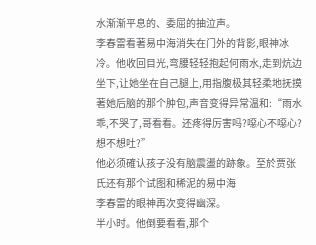水渐渐平息的、委屈的抽泣声。
李春雷看著易中海消失在门外的背影,眼神冰冷。他收回目光,弯腰轻轻抱起何雨水,走到炕边坐下,让她坐在自己腿上,用指腹极其轻柔地抚摸著她后脑的那个肿包,声音变得异常温和:“雨水乖,不哭了,哥看看。还疼得厉害吗?噁心不噁心?想不想吐?”
他必须確认孩子没有脑震盪的跡象。至於贾张氏还有那个试图和稀泥的易中海
李春雷的眼神再次变得幽深。
半小时。他倒要看看,那个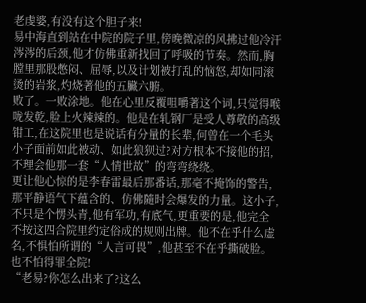老虔婆,有没有这个胆子来!
易中海直到站在中院的院子里,傍晚微凉的风拂过他冷汗涔涔的后颈,他才仿佛重新找回了呼吸的节奏。然而,胸膛里那股憋闷、屈辱,以及计划被打乱的恼怒,却如同滚烫的岩浆,灼烧著他的五臟六腑。
败了。一败涂地。他在心里反覆咀嚼著这个词,只觉得喉咙发乾,脸上火辣辣的。他是在轧钢厂是受人尊敬的高级钳工,在这院里也是说话有分量的长辈,何曾在一个毛头小子面前如此被动、如此狼狈过?对方根本不接他的招,不理会他那一套“人情世故”的弯弯绕绕。
更让他心惊的是李春雷最后那番话,那毫不掩饰的警告,那平静语气下蕴含的、仿佛隨时会爆发的力量。这小子,不只是个愣头青,他有军功,有底气,更重要的是,他完全不按这四合院里约定俗成的规则出牌。他不在乎什么虚名,不惧怕所谓的“人言可畏”,他甚至不在乎撕破脸。也不怕得罪全院!
“老易?你怎么出来了?这么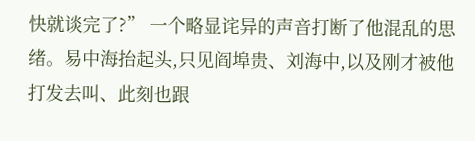快就谈完了?” 一个略显诧异的声音打断了他混乱的思绪。易中海抬起头,只见阎埠贵、刘海中,以及刚才被他打发去叫、此刻也跟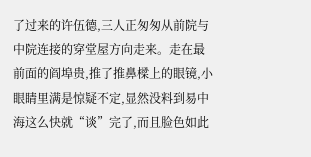了过来的许伍德,三人正匆匆从前院与中院连接的穿堂屋方向走来。走在最前面的阎埠贵,推了推鼻樑上的眼镜,小眼睛里满是惊疑不定,显然没料到易中海这么快就“谈”完了,而且脸色如此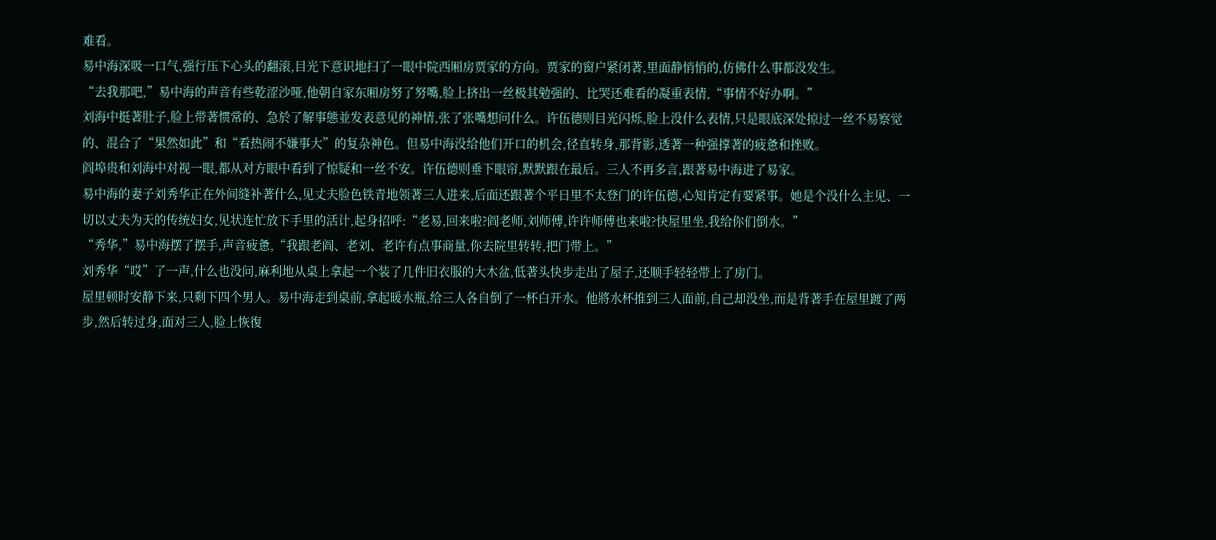难看。
易中海深吸一口气,强行压下心头的翻滚,目光下意识地扫了一眼中院西厢房贾家的方向。贾家的窗户紧闭著,里面静悄悄的,仿佛什么事都没发生。
“去我那吧,”易中海的声音有些乾涩沙哑,他朝自家东厢房努了努嘴,脸上挤出一丝极其勉强的、比哭还难看的凝重表情,“事情不好办啊。”
刘海中挺著肚子,脸上带著惯常的、急於了解事態並发表意见的神情,张了张嘴想问什么。许伍德则目光闪烁,脸上没什么表情,只是眼底深处掠过一丝不易察觉的、混合了“果然如此”和“看热闹不嫌事大”的复杂神色。但易中海没给他们开口的机会,径直转身,那背影,透著一种强撑著的疲惫和挫败。
阎埠贵和刘海中对视一眼,都从对方眼中看到了惊疑和一丝不安。许伍德则垂下眼帘,默默跟在最后。三人不再多言,跟著易中海进了易家。
易中海的妻子刘秀华正在外间缝补著什么,见丈夫脸色铁青地领著三人进来,后面还跟著个平日里不太登门的许伍德,心知肯定有要紧事。她是个没什么主见、一切以丈夫为天的传统妇女,见状连忙放下手里的活计,起身招呼:“老易,回来啦?阎老师,刘师傅,许许师傅也来啦?快屋里坐,我给你们倒水。”
“秀华,”易中海摆了摆手,声音疲惫,“我跟老阎、老刘、老许有点事商量,你去院里转转,把门带上。”
刘秀华“哎”了一声,什么也没问,麻利地从桌上拿起一个装了几件旧衣服的大木盆,低著头快步走出了屋子,还顺手轻轻带上了房门。
屋里顿时安静下来,只剩下四个男人。易中海走到桌前,拿起暖水瓶,给三人各自倒了一杯白开水。他將水杯推到三人面前,自己却没坐,而是背著手在屋里踱了两步,然后转过身,面对三人,脸上恢復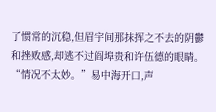了惯常的沉稳,但眉宇间那抹挥之不去的阴鬱和挫败感,却逃不过阎埠贵和许伍德的眼睛。
“情况不太妙。”易中海开口,声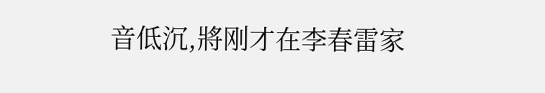音低沉,將刚才在李春雷家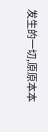发生的一切,原原本本